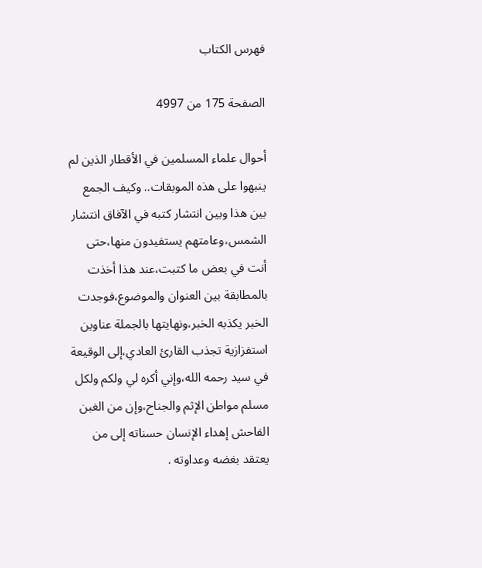فهرس الكتاب

الصفحة 175 من 4997

أحوال علماء المسلمين في الأقطار الذين لم ينبهوا على هذه الموبقات.. وكيف الجمع بين هذا وبين انتشار كتبه في الآفاق انتشار الشمس،وعامتهم يستفيدون منها،حتى أنت في بعض ما كتبت،عند هذا أخذت بالمطابقة بين العنوان والموضوع،فوجدت الخبر يكذبه الخبر،ونهايتها بالجملة عناوين استفزازية تجذب القارئ العادي،إلى الوقيعة في سيد رحمه الله،وإني أكره لي ولكم ولكل مسلم مواطن الإثم والجناح،وإن من الغبن الفاحش إهداء الإنسان حسناته إلى من يعتقد بغضه وعداوته .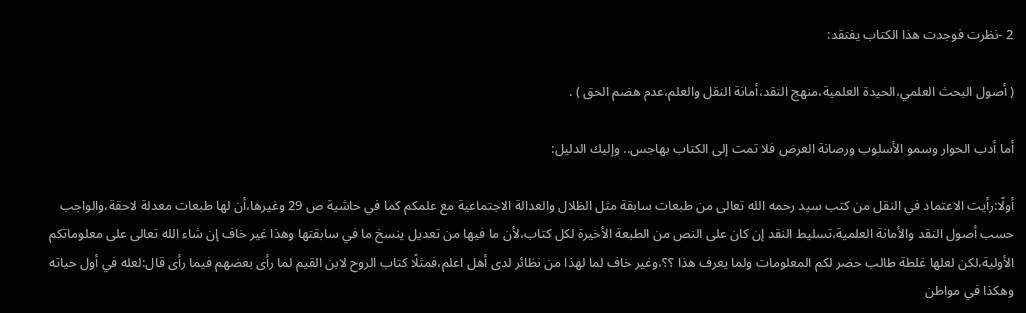2 -نظرت فوجدت هذا الكتاب يفتقد:

( أصول البحث العلمي،الحيدة العلمية،منهج النقد،أمانة النقل والعلم،عدم هضم الحق ) .

أما أدب الحوار وسمو الأسلوب ورصانة العرض فلا تمت إلى الكتاب بهاجس.. وإليك الدليل:

أولًا:رأيت الاعتماد في النقل من كتب سيد رحمه الله تعالى من طبعات سابقة مثل الظلال والعدالة الاجتماعية مع علمكم كما في حاشية ص 29 وغيرها،أن لها طبعات معدلة لاحقة،والواجب حسب أصول النقد والأمانة العلمية،تسليط النقد إن كان على النص من الطبعة الأخيرة لكل كتاب،لأن ما فيها من تعديل ينسخ ما في سابقتها وهذا غير خاف إن شاء الله تعالى على معلوماتكم الأولية،لكن لعلها غلطة طالب حضر لكم المعلومات ولما يعرف هذا ؟؟،وغير خاف لما لهذا من نظائر لدى أهل اعلم،فمثلًا كتاب الروح لابن القيم لما رأى بعضهم فيما رأى قال:لعله في أول حياته وهكذا في مواطن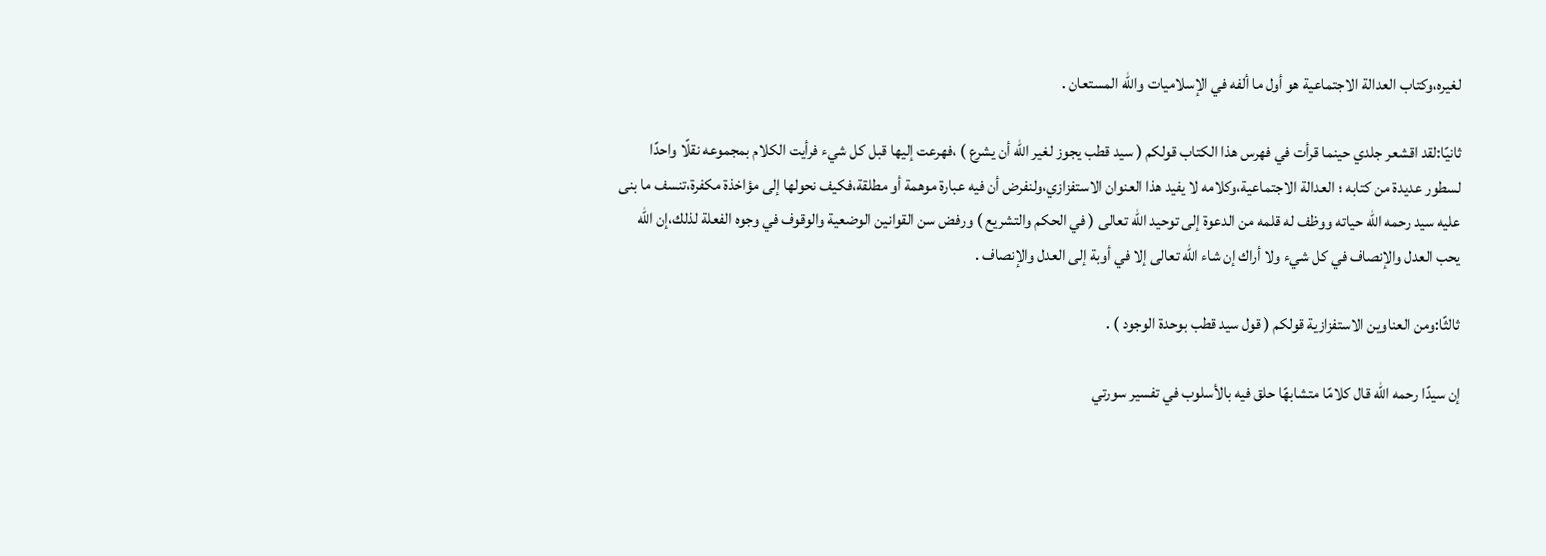لغيره،وكتاب العدالة الاجتماعية هو أول ما ألفه في الإسلاميات والله المستعان .

ثانيًا:لقد اقشعر جلدي حينما قرأت في فهرس هذا الكتاب قولكم ( سيد قطب يجوز لغير الله أن يشرع ) ،فهرعت إليها قبل كل شيء فرأيت الكلام بمجموعه نقلًا واحدًا لسطور عديدة من كتابه ؛ العدالة الاجتماعية،وكلامه لا يفيد هذا العنوان الاستفزازي،ولنفرض أن فيه عبارة موهمة أو مطلقة،فكيف نحولها إلى مؤاخذة مكفرة،تنسف ما بنى عليه سيد رحمه الله حياته ووظف له قلمه من الدعوة إلى توحيد الله تعالى ( في الحكم والتشريع ) ورفض سن القوانين الوضعية والوقوف في وجوه الفعلة لذلك،إن الله يحب العدل والإنصاف في كل شيء ولا أراك إن شاء الله تعالى إلا في أوبة إلى العدل والإنصاف .

ثالثًا:ومن العناوين الاستفزازية قولكم ( قول سيد قطب بوحدة الوجود ) .

إن سيدًا رحمه الله قال كلامًا متشابهًا حلق فيه بالأسلوب في تفسير سورتي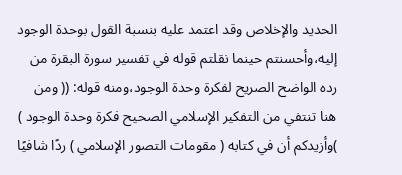الحديد والإخلاص وقد اعتمد عليه بنسبة القول بوحدة الوجود إليه،وأحسنتم حينما نقلتم قوله في تفسير سورة البقرة من رده الواضح الصريح لفكرة وحدة الوجود،ومنه قوله: (( ومن هنا تنتفي من التفكير الإسلامي الصحيح فكرة وحدة الوجود ) )وأزيدكم أن في كتابه ( مقومات التصور الإسلامي ) ردًا شافيًا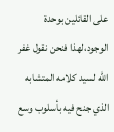على القائلين بوحدة الوجود،لهذا فنحن نقول غفر الله لسيد كلامه المتشابه الذي جنح فيه بأسلوب وسع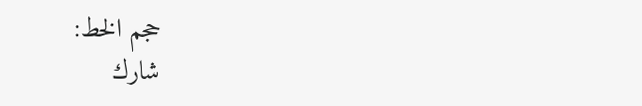حجم الخط:
شارك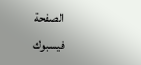الصفحة
فيسبوك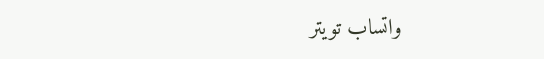واتساب تويتر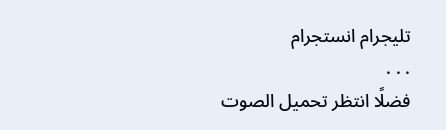تليجرام انستجرام
. . .
فضلًا انتظر تحميل الصوت